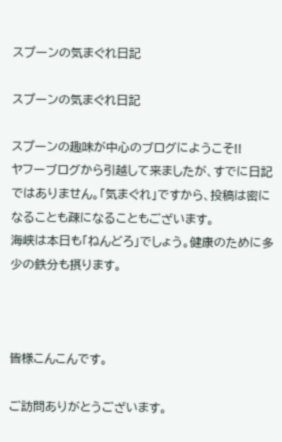スプーンの気まぐれ日記

スプーンの気まぐれ日記

スプーンの趣味が中心のブログにようこそ!!
ヤフーブログから引越して来ましたが、すでに日記ではありません。「気まぐれ」ですから、投稿は密になることも疎になることもございます。
海峡は本日も「ねんどろ」でしょう。健康のために多少の鉄分も摂ります。



皆様こんこんです。

ご訪問ありがとうございます。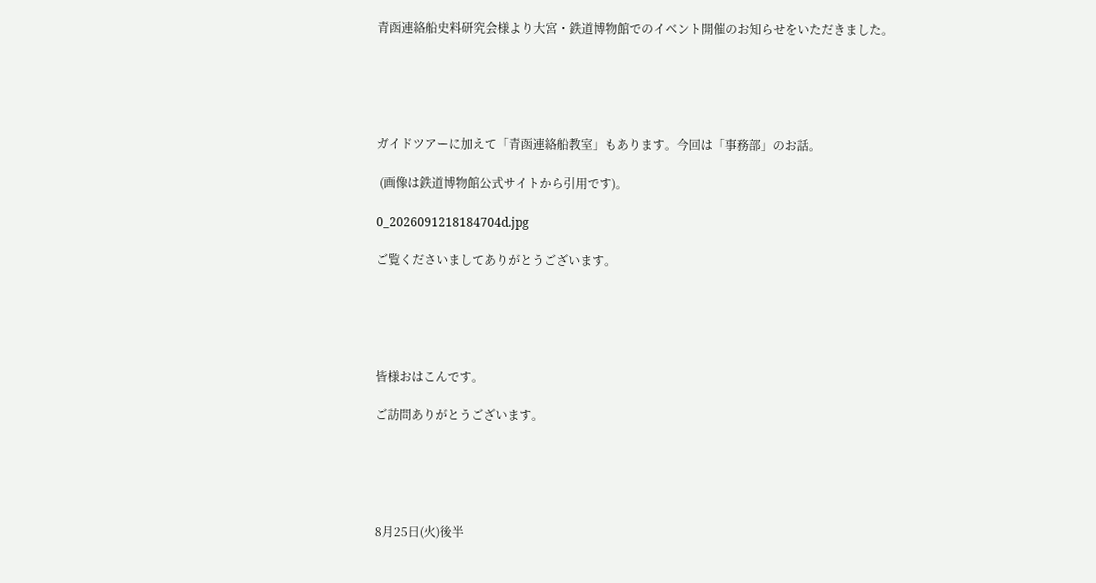青函連絡船史料研究会様より大宮・鉄道博物館でのイベント開催のお知らせをいただきました。





ガイドツアーに加えて「青函連絡船教室」もあります。今回は「事務部」のお話。

 (画像は鉄道博物館公式サイトから引用です)。

0_2026091218184704d.jpg

ご覧くださいましてありがとうございます。





皆様おはこんです。

ご訪問ありがとうございます。





8月25日(火)後半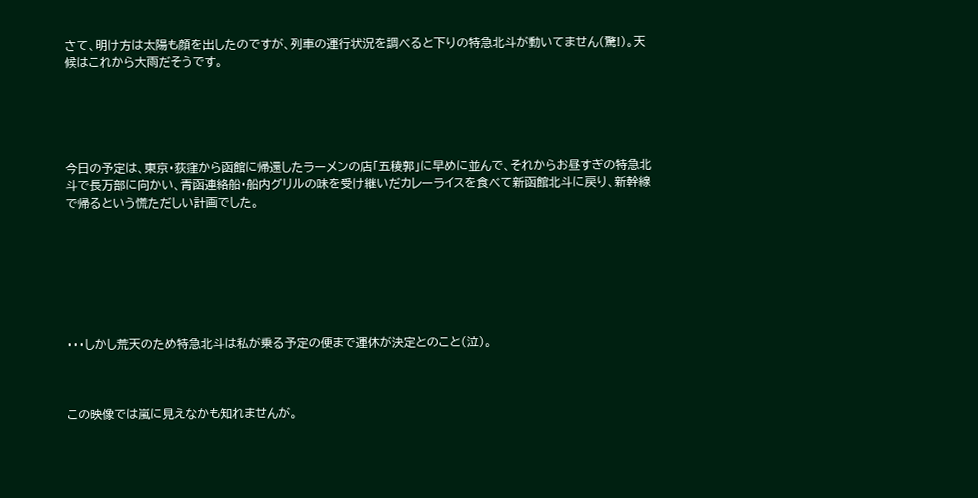さて、明け方は太陽も顔を出したのですが、列車の運行状況を調べると下りの特急北斗が動いてません(驚!)。天候はこれから大雨だそうです。





今日の予定は、東京・荻窪から函館に帰還したラーメンの店「五稜郭」に早めに並んで、それからお昼すぎの特急北斗で長万部に向かい、青函連絡船・船内グリルの味を受け継いだカレーライスを食べて新函館北斗に戻り、新幹線で帰るという慌ただしい計画でした。







・・・しかし荒天のため特急北斗は私が乗る予定の便まで運休が決定とのこと(泣)。



この映像では嵐に見えなかも知れませんが。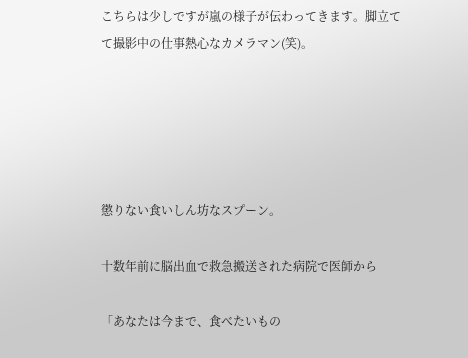こちらは少しですが嵐の様子が伝わってきます。脚立てて撮影中の仕事熱心なカメラマン(笑)。





懲りない食いしん坊なスプーン。

十数年前に脳出血で救急搬送された病院で医師から

「あなたは今まで、食べたいもの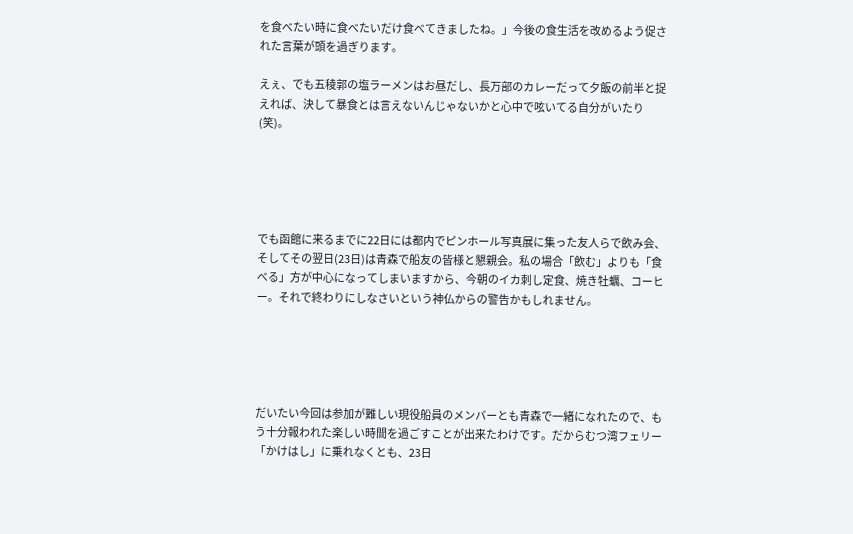を食べたい時に食べたいだけ食べてきましたね。」今後の食生活を改めるよう促された言葉が頭を過ぎります。

えぇ、でも五稜郭の塩ラーメンはお昼だし、長万部のカレーだって夕飯の前半と捉えれば、決して暴食とは言えないんじゃないかと心中で呟いてる自分がいたり(笑)。





でも函館に来るまでに22日には都内でピンホール写真展に集った友人らで飲み会、そしてその翌日(23日)は青森で船友の皆様と懇親会。私の場合「飲む」よりも「食べる」方が中心になってしまいますから、今朝のイカ刺し定食、焼き牡蠣、コーヒー。それで終わりにしなさいという神仏からの警告かもしれません。





だいたい今回は参加が難しい現役船員のメンバーとも青森で一緒になれたので、もう十分報われた楽しい時間を過ごすことが出来たわけです。だからむつ湾フェリー「かけはし」に乗れなくとも、23日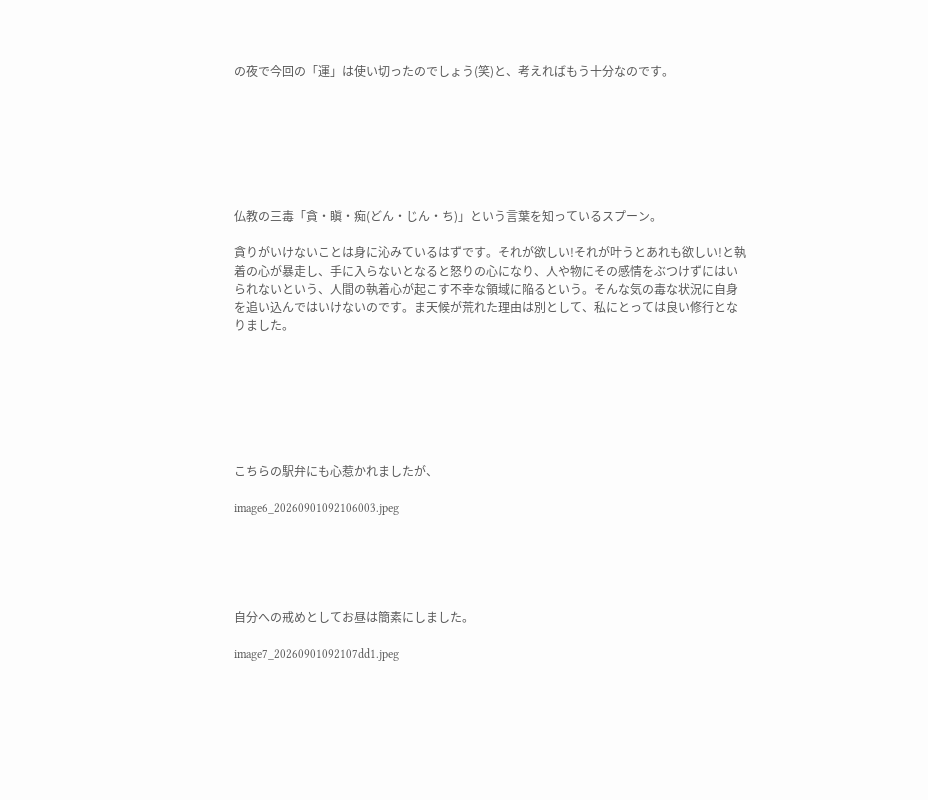の夜で今回の「運」は使い切ったのでしょう(笑)と、考えればもう十分なのです。







仏教の三毒「貪・瞋・痴(どん・じん・ち)」という言葉を知っているスプーン。

貪りがいけないことは身に沁みているはずです。それが欲しい!それが叶うとあれも欲しい!と執着の心が暴走し、手に入らないとなると怒りの心になり、人や物にその感情をぶつけずにはいられないという、人間の執着心が起こす不幸な領域に陥るという。そんな気の毒な状況に自身を追い込んではいけないのです。ま天候が荒れた理由は別として、私にとっては良い修行となりました。







こちらの駅弁にも心惹かれましたが、

image6_20260901092106003.jpeg





自分への戒めとしてお昼は簡素にしました。

image7_20260901092107dd1.jpeg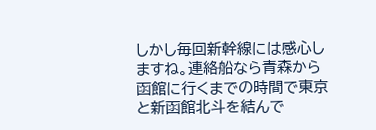しかし毎回新幹線には感心しますね。連絡船なら青森から函館に行くまでの時間で東京と新函館北斗を結んで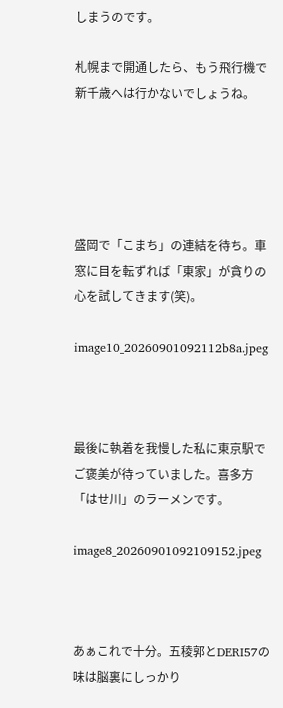しまうのです。

札幌まで開通したら、もう飛行機で新千歳へは行かないでしょうね。





盛岡で「こまち」の連結を待ち。車窓に目を転ずれば「東家」が貪りの心を試してきます(笑)。

image10_20260901092112b8a.jpeg



最後に執着を我慢した私に東京駅でご褒美が待っていました。喜多方「はせ川」のラーメンです。

image8_20260901092109152.jpeg



あぁこれで十分。五稜郭とDERI57の味は脳裏にしっかり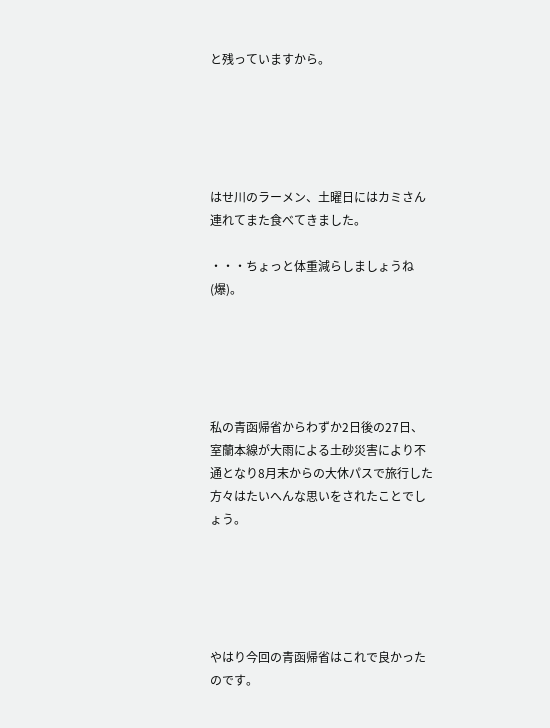と残っていますから。





はせ川のラーメン、土曜日にはカミさん連れてまた食べてきました。

・・・ちょっと体重減らしましょうね(爆)。





私の青函帰省からわずか2日後の27日、室蘭本線が大雨による土砂災害により不通となり8月末からの大休パスで旅行した方々はたいへんな思いをされたことでしょう。





やはり今回の青函帰省はこれで良かったのです。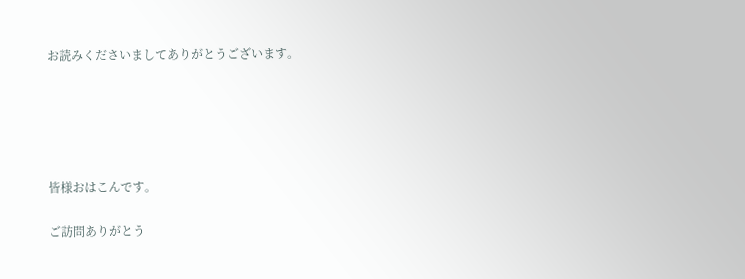お読みくださいましてありがとうございます。





皆様おはこんです。

ご訪問ありがとう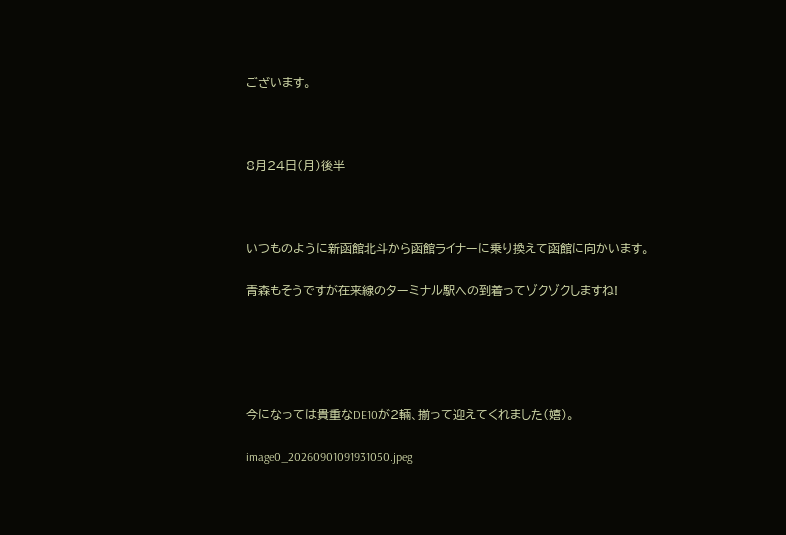ございます。



8月24日(月)後半



いつものように新函館北斗から函館ライナーに乗り換えて函館に向かいます。

青森もそうですが在来線のターミナル駅への到着ってゾクゾクしますね!





今になっては貴重なDE10が2輛、揃って迎えてくれました(嬉)。

image0_20260901091931050.jpeg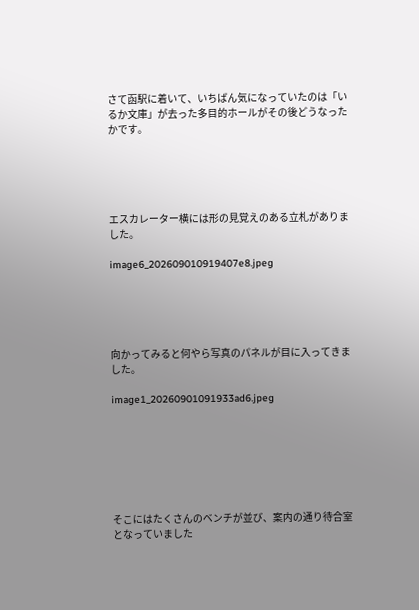さて函駅に着いて、いちばん気になっていたのは「いるか文庫」が去った多目的ホールがその後どうなったかです。





エスカレーター横には形の見覚えのある立札がありました。

image6_202609010919407e8.jpeg





向かってみると何やら写真のパネルが目に入ってきました。

image1_20260901091933ad6.jpeg







そこにはたくさんのベンチが並び、案内の通り待合室となっていました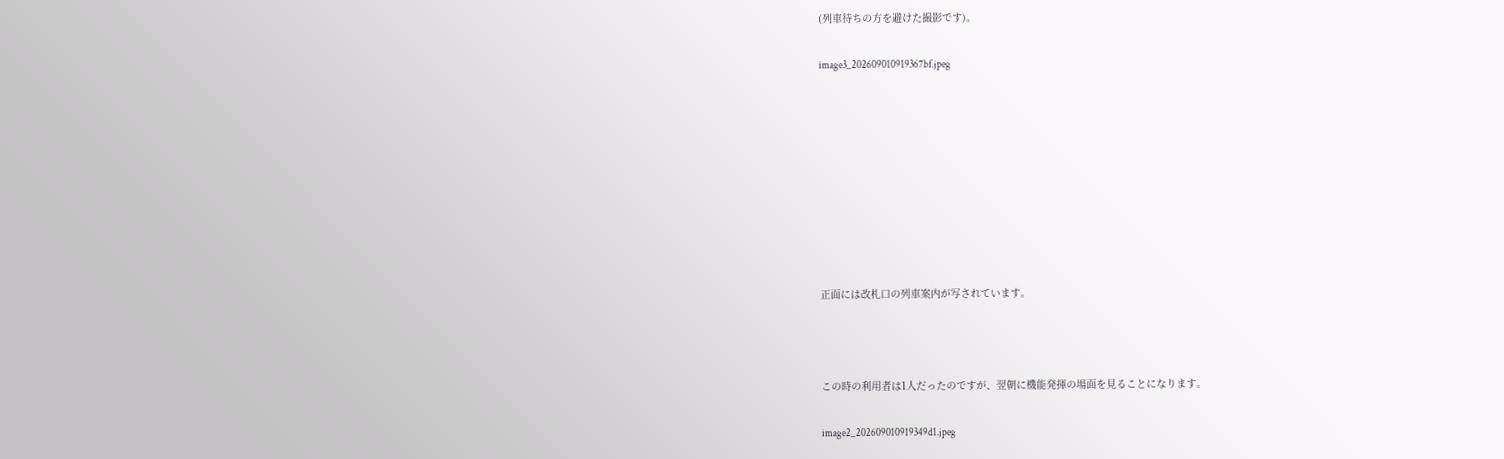(列車待ちの方を避けた撮影です)。

image3_202609010919367bf.jpeg









正面には改札口の列車案内が写されています。



この時の利用者は1人だったのですが、翌朝に機能発揮の場面を見ることになります。

image2_202609010919349d1.jpeg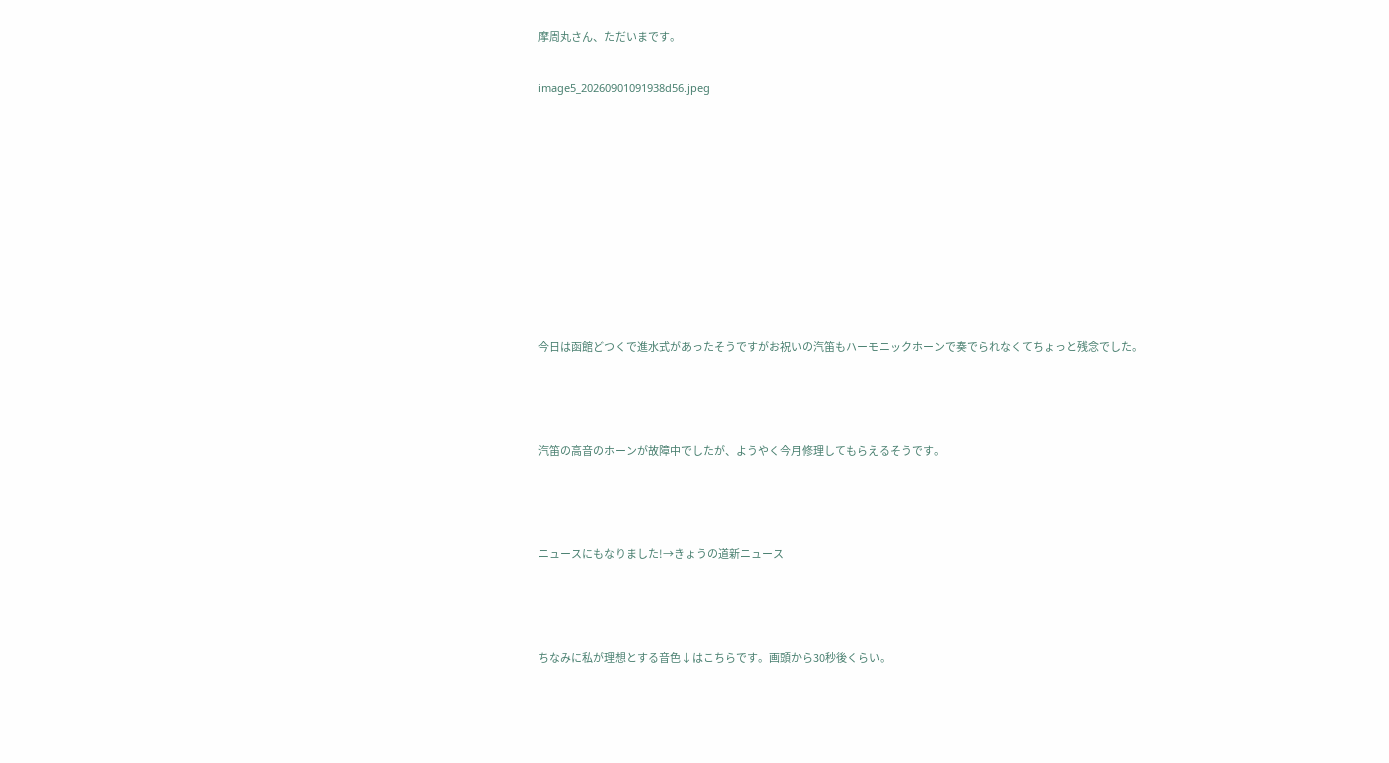摩周丸さん、ただいまです。

image5_20260901091938d56.jpeg









今日は函館どつくで進水式があったそうですがお祝いの汽笛もハーモニックホーンで奏でられなくてちょっと残念でした。



汽笛の高音のホーンが故障中でしたが、ようやく今月修理してもらえるそうです。



ニュースにもなりました!→きょうの道新ニュース



ちなみに私が理想とする音色↓はこちらです。画頭から30秒後くらい。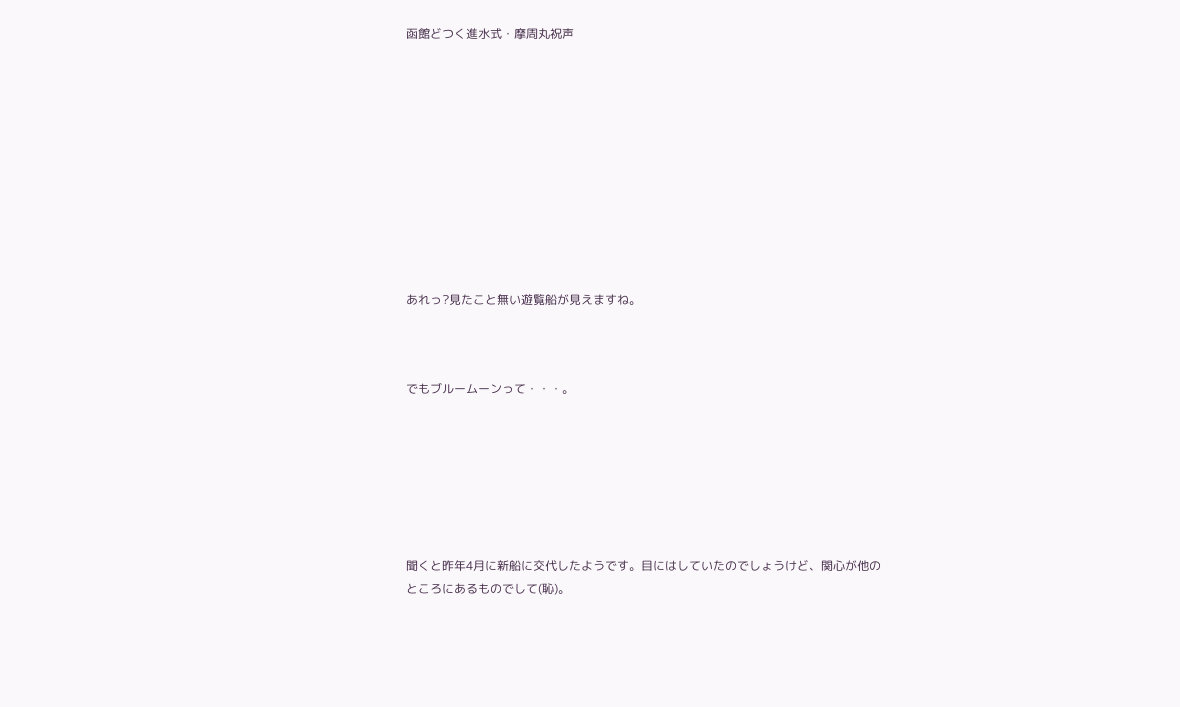函館どつく進水式・摩周丸祝声











あれっ?見たこと無い遊覧船が見えますね。



でもブルームーンって・・・。







聞くと昨年4月に新船に交代したようです。目にはしていたのでしょうけど、関心が他のところにあるものでして(恥)。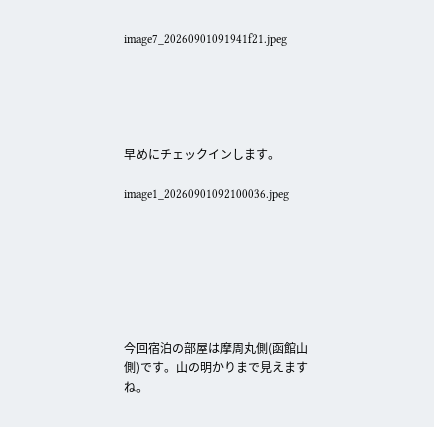image7_20260901091941f21.jpeg





早めにチェックインします。

image1_20260901092100036.jpeg







今回宿泊の部屋は摩周丸側(函館山側)です。山の明かりまで見えますね。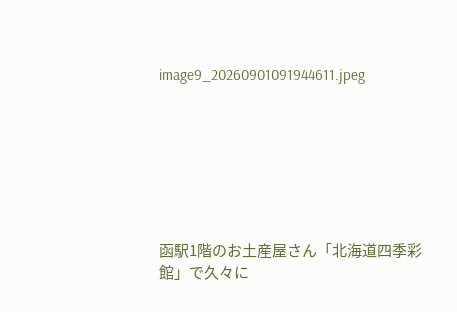image9_20260901091944611.jpeg







函駅1階のお土産屋さん「北海道四季彩館」で久々に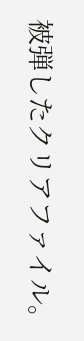被弾したクリアファイル。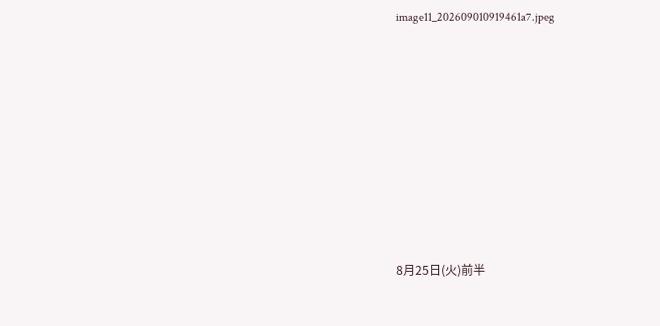image11_202609010919461a7.jpeg













8月25日(火)前半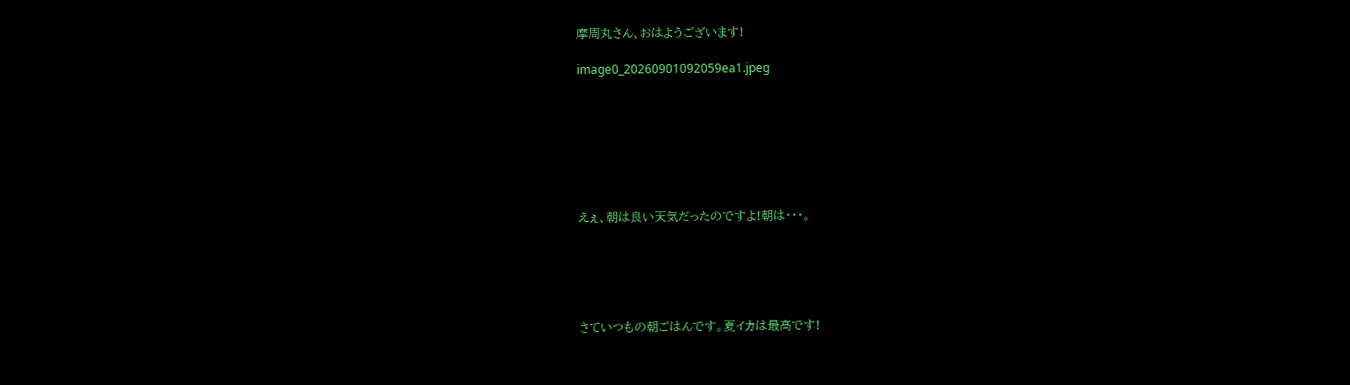摩周丸さん、おはようございます!

image0_20260901092059ea1.jpeg







えぇ、朝は良い天気だったのですよ!朝は・・・。





さていつもの朝ごはんです。夏イカは最高です!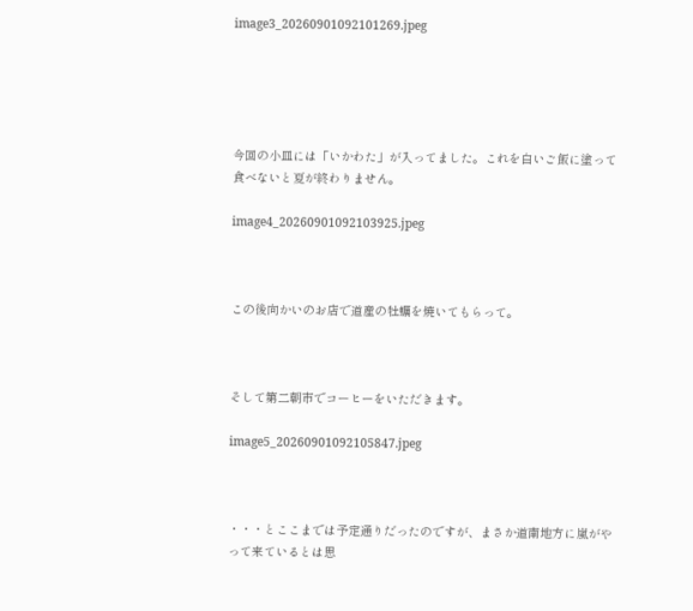image3_20260901092101269.jpeg





今回の小皿には「いかわた」が入ってました。これを白いご飯に塗って食べないと夏が終わりません。

image4_20260901092103925.jpeg



この後向かいのお店で道産の牡蠣を焼いてもらって。



そして第二朝市でコーヒーをいただきます。

image5_20260901092105847.jpeg



・・・とここまでは予定通りだったのですが、まさか道南地方に嵐がやって来ているとは思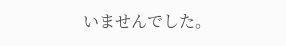いませんでした。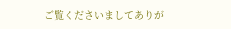ご覧くださいましてありが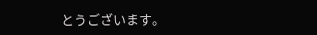とうございます。